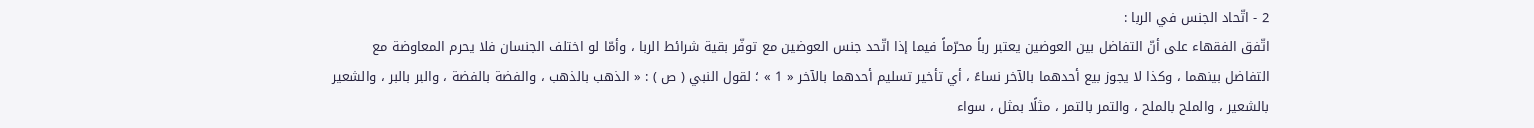2 - اتّحاد الجنس في الربا :
اتّفق الفقهاء على أنّ التفاضل بين العوضين يعتبر رباً محرّماً فيما إذا اتّحد جنس العوضين مع توفّر بقية شرائط الربا ، وأمّا لو اختلف الجنسان فلا يحرم المعاوضة مع التفاضل بينهما ، وكذا لا يجوز بيع أحدهما بالآخر نساءً ، أي تأخير تسليم أحدهما بالآخر « 1 » ؛ لقول النبي ( ص ) : « الذهب بالذهب ، والفضة بالفضة ، والبر بالبر ، والشعير بالشعير ، والملح بالملح ، والتمر بالتمر ، مثلًا بمثل ، سواء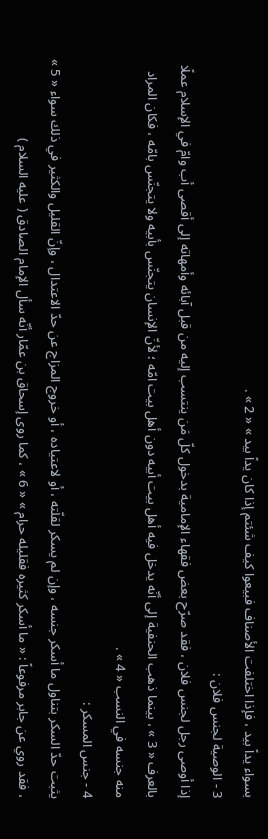بسواء يداً بيد ، فإذا اختلفت الأصناف فبيعوا كيف شئتم إذا كان يداً بيد » « 2 » .
3 - الوصية لجنس فلان :
إذا أوصى رجل لجنس فلان ، فقد صرّح بعض فقهاء الإمامية بدخول كلّ مَن ينتسب إليه من قبل آبائه وأمهاته إلى أقصى أب وامّ في الإسلام عملًا بالعرف « 3 » ، بينما ذهب الحنفية إلى أنّه يدخل فيه أهل بيت أبيه دون أهل بيت امّه ؛ لأنّ الإنسان يتجنّس بأبيه ولا يتجنّس بامّه ، فكان المراد منه جنسه في النسب « 4 » .
4 - جنس المسكر :
يثبت حدّ السكر بتناول ما أسكر جنسه ، وإن لم يسكر لقلّته ، أو لاعتياده ، أو خروج المزاج عن حدّ الاعتدال ، وإنّ القليل والكثير في ذلك سواء « 5 » ، فقد روي عن جابر مرفوعاً : « ما أسكر كثيره فقليله حرام » « 6 » ، كما روى إسحاق بن عمّار أنّه سأل الإمام الصادق ( عليه السلام )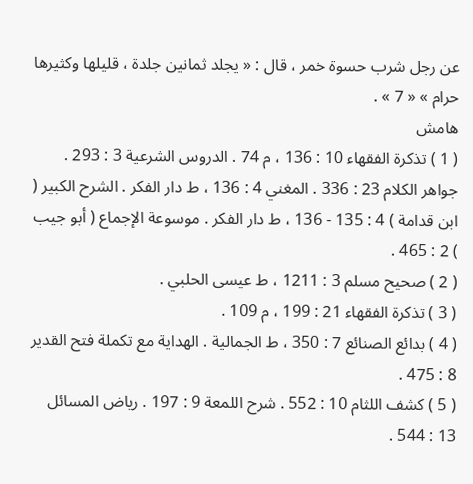عن رجل شرب حسوة خمر ، قال : « يجلد ثمانين جلدة ، قليلها وكثيرها حرام » « 7 » .
هامش
( 1 ) تذكرة الفقهاء 10 : 136 ، م 74 . الدروس الشرعية 3 : 293 . جواهر الكلام 23 : 336 . المغني 4 : 136 ، ط دار الفكر . الشرح الكبير ( ابن قدامة ) 4 : 135 - 136 ، ط دار الفكر . موسوعة الإجماع ( أبو جيب ) 2 : 465 .
( 2 ) صحيح مسلم 3 : 1211 ، ط عيسى الحلبي .
( 3 ) تذكرة الفقهاء 21 : 199 ، م 109 .
( 4 ) بدائع الصنائع 7 : 350 ، ط الجمالية . الهداية مع تكملة فتح القدير 8 : 475 .
( 5 ) كشف اللثام 10 : 552 . شرح اللمعة 9 : 197 . رياض المسائل 13 : 544 .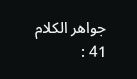جواهر الكلام 41 :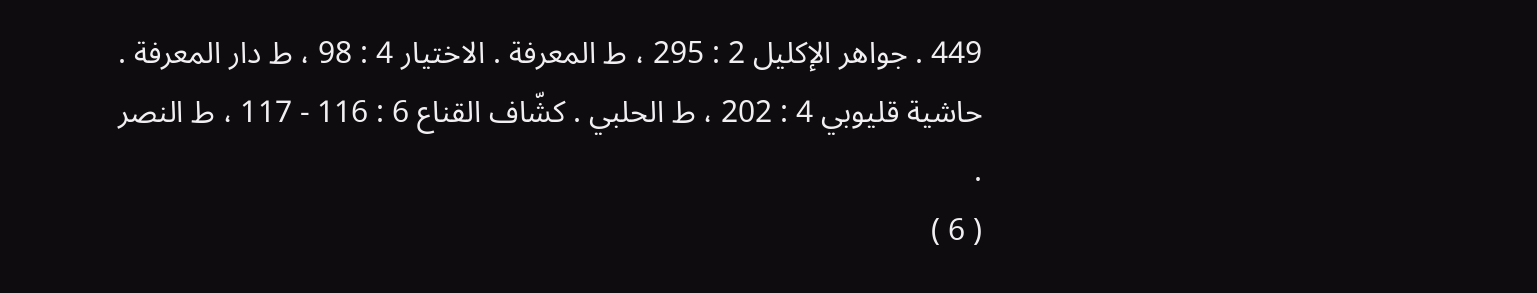449 . جواهر الإكليل 2 : 295 ، ط المعرفة . الاختيار 4 : 98 ، ط دار المعرفة . حاشية قليوبي 4 : 202 ، ط الحلبي . كشّاف القناع 6 : 116 - 117 ، ط النصر .
( 6 )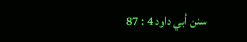سنن أبي داود 4 : 87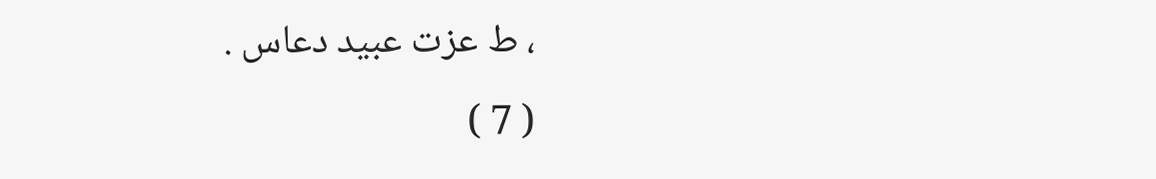، ط عزت عبيد دعاس .
( 7 )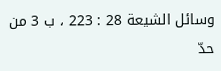وسائل الشيعة 28 : 223 ، ب 3 من حدّ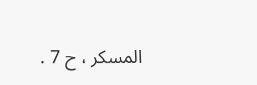المسكر ، ح 7 .